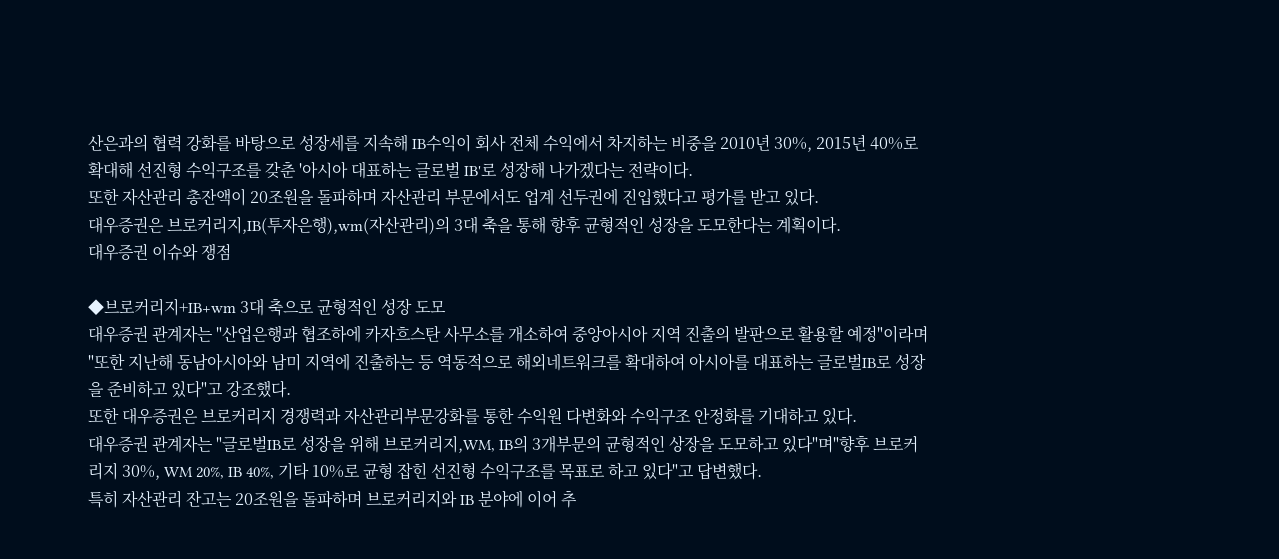산은과의 협력 강화를 바탕으로 성장세를 지속해 IB수익이 회사 전체 수익에서 차지하는 비중을 2010년 30%, 2015년 40%로 확대해 선진형 수익구조를 갖춘 '아시아 대표하는 글로벌 IB'로 성장해 나가겠다는 전략이다.
또한 자산관리 총잔액이 20조원을 돌파하며 자산관리 부문에서도 업계 선두권에 진입했다고 평가를 받고 있다.
대우증권은 브로커리지,IB(투자은행),wm(자산관리)의 3대 축을 통해 향후 균형적인 성장을 도모한다는 계획이다.
대우증권 이슈와 쟁점

◆브로커리지+IB+wm 3대 축으로 균형적인 성장 도모
대우증권 관계자는 "산업은행과 협조하에 카자흐스탄 사무소를 개소하여 중앙아시아 지역 진출의 발판으로 활용할 예정"이라며 "또한 지난해 동남아시아와 남미 지역에 진출하는 등 역동적으로 해외네트워크를 확대하여 아시아를 대표하는 글로벌IB로 성장을 준비하고 있다"고 강조했다.
또한 대우증권은 브로커리지 경쟁력과 자산관리부문강화를 통한 수익원 다변화와 수익구조 안정화를 기대하고 있다.
대우증권 관계자는 "글로벌IB로 성장을 위해 브로커리지,WM, IB의 3개부문의 균형적인 상장을 도모하고 있다"며"향후 브로커리지 30%, WM 20%, IB 40%, 기타 10%로 균형 잡힌 선진형 수익구조를 목표로 하고 있다"고 답변했다.
특히 자산관리 잔고는 20조원을 돌파하며 브로커리지와 IB 분야에 이어 추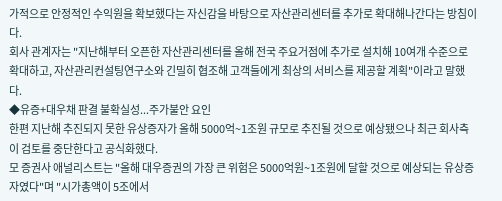가적으로 안정적인 수익원을 확보했다는 자신감을 바탕으로 자산관리센터를 추가로 확대해나간다는 방침이다.
회사 관계자는 "지난해부터 오픈한 자산관리센터를 올해 전국 주요거점에 추가로 설치해 10여개 수준으로 확대하고, 자산관리컨설팅연구소와 긴밀히 협조해 고객들에게 최상의 서비스를 제공할 계획"이라고 말했다.
◆유증+대우채 판결 불확실성...주가불안 요인
한편 지난해 추진되지 못한 유상증자가 올해 5000억~1조원 규모로 추진될 것으로 예상됐으나 최근 회사측이 검토를 중단한다고 공식화했다.
모 증권사 애널리스트는 "올해 대우증권의 가장 큰 위험은 5000억원~1조원에 달할 것으로 예상되는 유상증자였다"며 "시가총액이 5조에서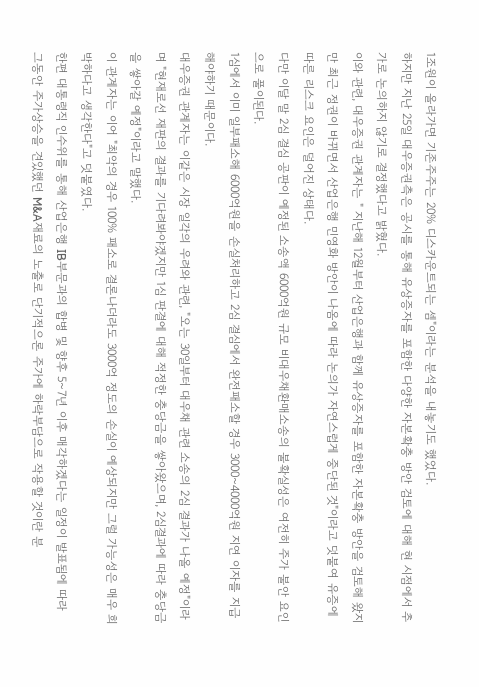1조원이 올라가면 기존주주는 20% 디스카운트되는 셈"이라는 분석을 내놓기도 했었다.
하지만 지난 25일 대우증권측은 공시를 통해 유상증자를 포함한 다양한 자본확충 방안 검토에 대해 현 시점에서 추가로 논의하지 않기로 결정했다고 밝혔다.
이와 관련, 대우증권 관계자는 " 지난해 12월부터 산업은행과 함께 유상증자를 포함한 자본확충 방안을 검토해 왔지만 최근 정권이 바뀌면서 산업은행 민영화 방안이 나옴에 따라 논의가 자연스럽게 중단된 것"이라고 덧붙여 유증에 따른 리스크 요인은 덜어진 상태다.
다만 이달 말 2심 결심 공판이 예정된 소송액 6000억원 규모 비대우채환매소송의 불확실성은 여전히 주가 불안 요인으로 풀이된다.
1심에서 이미 일부패소해 6000억원을 손실처리하고 2심 결심에서 완전패소할 경우 3000~4000억원 지연 이자를 지급해야하기 때문이다.
대우증권 관계자는 이같은 시장 일각의 우려와 관련, "오는 30일부터 대우채 관련 소송의 2심 결과가 나올 예정"이라며 "현재로선 재판의 결과를 기다려봐야겠지만 1심 판결에 대해 적정한 충당금을 쌓아왔으며, 2심결과에 따라 충당금을 쌓아갈 예정"이라고 말했다.
이 관계자는 이어 "최악의 경우 100% 패소로 결론나더라도 3000억 정도의 손실이 예상되지만 그럴 가능성은 매우 희박하다고 생각한다"고 덧붙였다.
한편 대통령직 인수위를 통해 산업은행 IB부문과의 합병 및 향후 5~7년 이후 매각하겠다는 일정이 발표됨에 따라 그동안 주가상승을 견있했던 M&A재료의 노출로 단기적으론 주가에 하락부담으로 작용할 것이란 분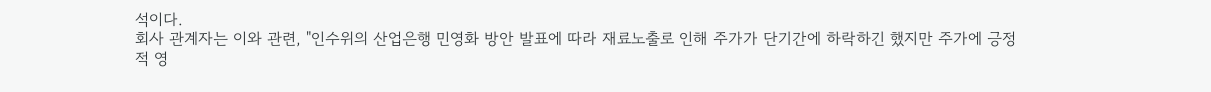석이다.
회사 관계자는 이와 관련, "인수위의 산업은행 민영화 방안 발표에 따라 재료노출로 인해 주가가 단기간에 하락하긴 했지만 주가에 긍정적 영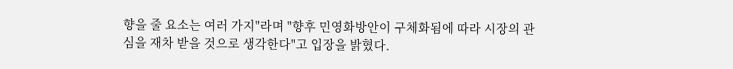향을 줄 요소는 여러 가지"라며 "향후 민영화방안이 구체화됨에 따라 시장의 관심을 재차 받을 것으로 생각한다"고 입장을 밝혔다.